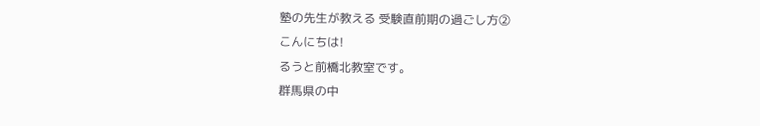塾の先生が教える 受験直前期の過ごし方②
こんにちは!
るうと前橋北教室です。
群馬県の中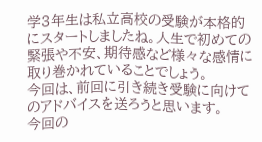学3年生は私立高校の受験が本格的にスタートしましたね。人生で初めての緊張や不安、期待感など様々な感情に取り巻かれていることでしょう。
今回は、前回に引き続き受験に向けてのアドバイスを送ろうと思います。
今回の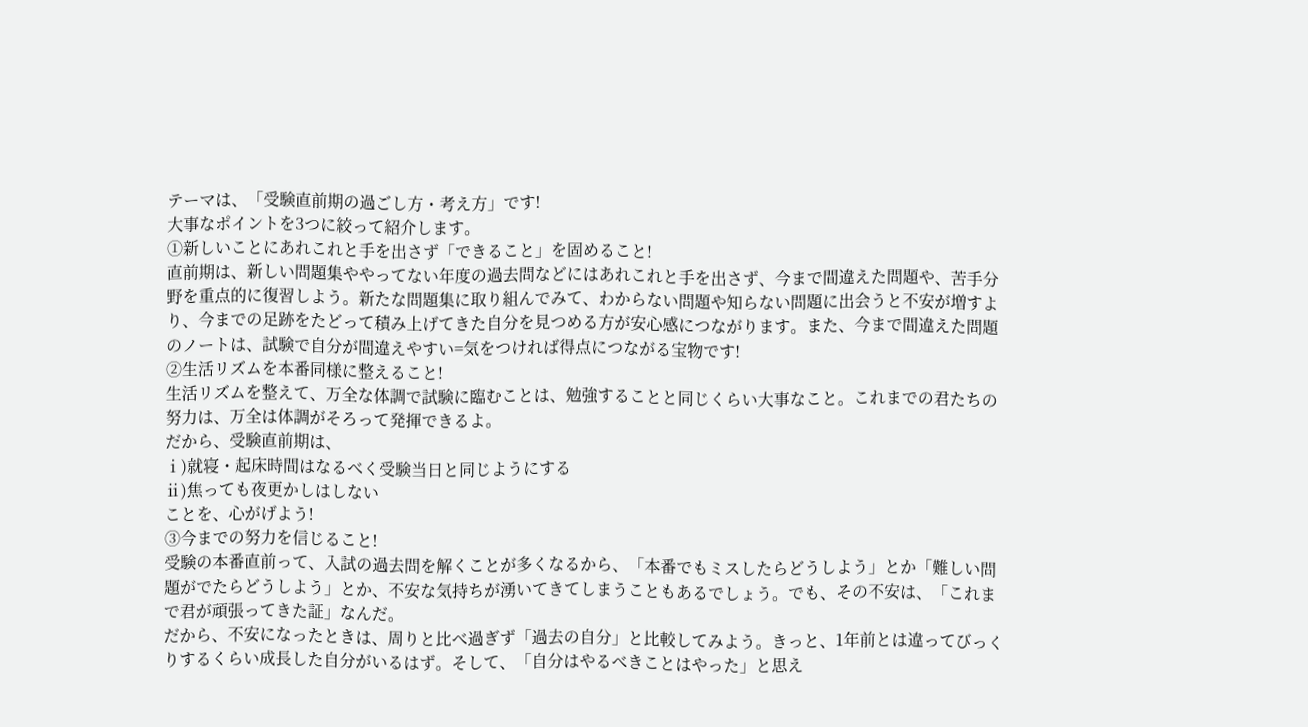テーマは、「受験直前期の過ごし方・考え方」です!
大事なポイントを3つに絞って紹介します。
①新しいことにあれこれと手を出さず「できること」を固めること!
直前期は、新しい問題集ややってない年度の過去問などにはあれこれと手を出さず、今まで間違えた問題や、苦手分野を重点的に復習しよう。新たな問題集に取り組んでみて、わからない問題や知らない問題に出会うと不安が増すより、今までの足跡をたどって積み上げてきた自分を見つめる方が安心感につながります。また、今まで間違えた問題のノートは、試験で自分が間違えやすい=気をつければ得点につながる宝物です!
②生活リズムを本番同様に整えること!
生活リズムを整えて、万全な体調で試験に臨むことは、勉強することと同じくらい大事なこと。これまでの君たちの努力は、万全は体調がそろって発揮できるよ。
だから、受験直前期は、
ⅰ)就寝・起床時間はなるべく受験当日と同じようにする
ⅱ)焦っても夜更かしはしない
ことを、心がげよう!
③今までの努力を信じること!
受験の本番直前って、入試の過去問を解くことが多くなるから、「本番でもミスしたらどうしよう」とか「難しい問題がでたらどうしよう」とか、不安な気持ちが湧いてきてしまうこともあるでしょう。でも、その不安は、「これまで君が頑張ってきた証」なんだ。
だから、不安になったときは、周りと比べ過ぎず「過去の自分」と比較してみよう。きっと、1年前とは違ってびっくりするくらい成長した自分がいるはず。そして、「自分はやるべきことはやった」と思え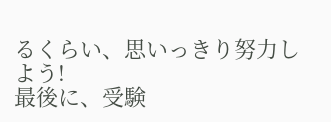るくらい、思いっきり努力しよう!
最後に、受験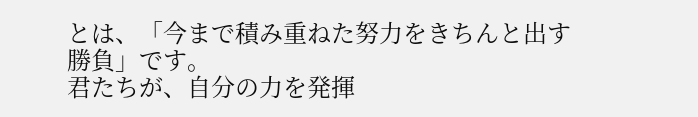とは、「今まで積み重ねた努力をきちんと出す勝負」です。
君たちが、自分の力を発揮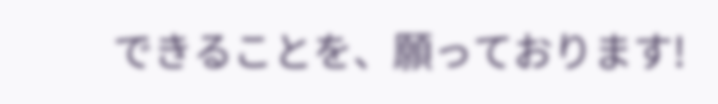できることを、願っております!